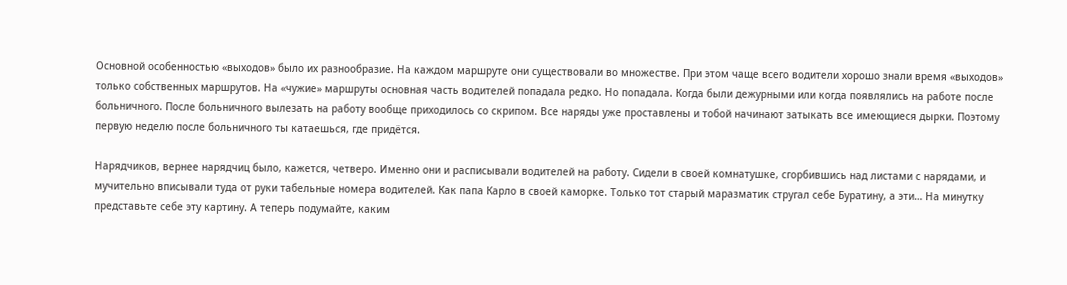Основной особенностью «выходов» было их разнообразие. На каждом маршруте они существовали во множестве. При этом чаще всего водители хорошо знали время «выходов» только собственных маршрутов. На «чужие» маршруты основная часть водителей попадала редко. Но попадала. Когда были дежурными или когда появлялись на работе после больничного. После больничного вылезать на работу вообще приходилось со скрипом. Все наряды уже проставлены и тобой начинают затыкать все имеющиеся дырки. Поэтому первую неделю после больничного ты катаешься, где придётся.

Нарядчиков, вернее нарядчиц было, кажется, четверо. Именно они и расписывали водителей на работу. Сидели в своей комнатушке, сгорбившись над листами с нарядами, и мучительно вписывали туда от руки табельные номера водителей. Как папа Карло в своей каморке. Только тот старый маразматик стругал себе Буратину, а эти… На минутку представьте себе эту картину. А теперь подумайте, каким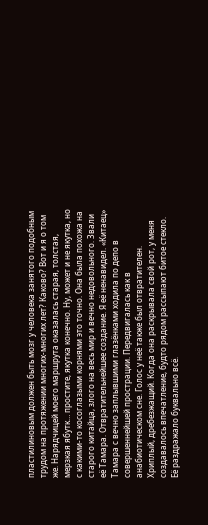пластилиновым должен быть мозг у человека занятого подобным трудом на протяжении многих-многих лет? Каково? Вот и я о том же. Нарядчицей моего маршрута оказалась старая, толстая, мерзкая ябутк… простите, якутка конечно. Ну, может и не якутка, но с какими-то косоглазыми корнями это точно. Она была похожа на старого китайца, злого на весь мир и вечно недовольного. Звали её Тамара. Отвратительнейшее создание. Я её ненавидел. «Китаец» Тамара с вечно заплывшими глазёнками ходила по депо в совершеннейшей прострации. Передвигалась как в анабиотическом сне. Голос у неё также был отвратителен. Хриплый, дребезжащий. Когда она раскрывала свой рот, у меня создавалось впечатление, будто рядом рассыпают битое стекло. Её раздражало буквально всё.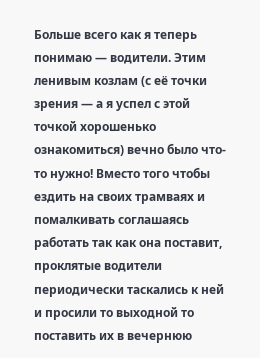Больше всего как я теперь понимаю — водители. Этим ленивым козлам (с её точки зрения — а я успел с этой точкой хорошенько ознакомиться) вечно было что-то нужно! Вместо того чтобы ездить на своих трамваях и помалкивать соглашаясь работать так как она поставит, проклятые водители периодически таскались к ней и просили то выходной то поставить их в вечернюю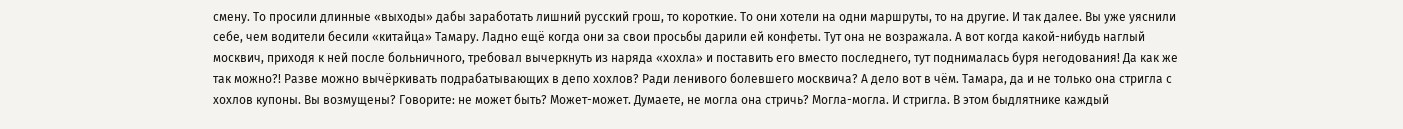смену. То просили длинные «выходы» дабы заработать лишний русский грош, то короткие. То они хотели на одни маршруты, то на другие. И так далее. Вы уже уяснили себе, чем водители бесили «китайца» Тамару. Ладно ещё когда они за свои просьбы дарили ей конфеты. Тут она не возражала. А вот когда какой-нибудь наглый москвич, приходя к ней после больничного, требовал вычеркнуть из наряда «хохла» и поставить его вместо последнего, тут поднималась буря негодования! Да как же так можно?! Разве можно вычёркивать подрабатывающих в депо хохлов? Ради ленивого болевшего москвича? А дело вот в чём. Тамара, да и не только она стригла с хохлов купоны. Вы возмущены? Говорите: не может быть? Может-может. Думаете, не могла она стричь? Могла-могла. И стригла. В этом быдлятнике каждый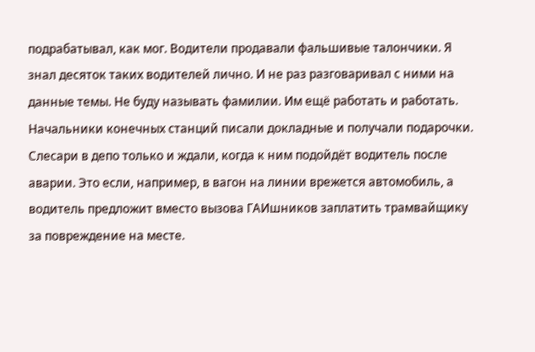подрабатывал, как мог. Водители продавали фальшивые талончики. Я знал десяток таких водителей лично. И не раз разговаривал с ними на данные темы. Не буду называть фамилии. Им ещё работать и работать. Начальники конечных станций писали докладные и получали подарочки. Слесари в депо только и ждали, когда к ним подойдёт водитель после аварии. Это если, например, в вагон на линии врежется автомобиль, а водитель предложит вместо вызова ГАИшников заплатить трамвайщику за повреждение на месте.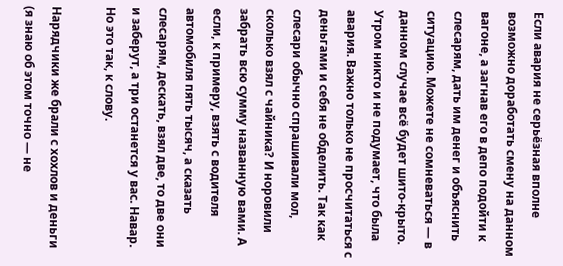Если авария не серьёзная вполне возможно доработать смену на данном вагоне, а загнав его в депо подойти к слесарям, дать им денег и объяснить ситуацию. Можете не сомневаться — в данном случае всё будет шито-крыто. Утром никто и не подумает, что была авария. Важно только не просчитаться с деньгами и себя не обделить. Так как слесари обычно спрашивали мол, сколько взял с чайника? И норовили забрать всю сумму названную вами. А если, к примеру, взять с водителя автомобиля пять тысяч, а сказать слесарям, дескать, взял две, то две они и заберут, а три останется у вас. Навар. Но это так, к слову.

Нарядчики же брали с хохлов и деньги (я знаю об этом точно — не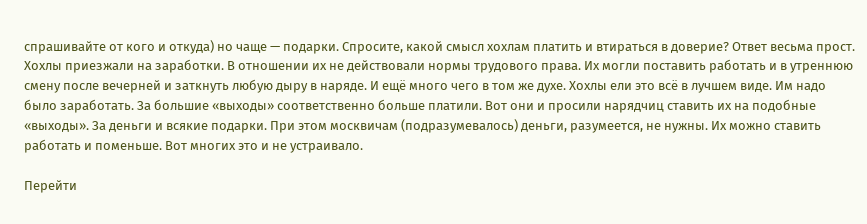спрашивайте от кого и откуда) но чаще — подарки. Спросите, какой смысл хохлам платить и втираться в доверие? Ответ весьма прост. Хохлы приезжали на заработки. В отношении их не действовали нормы трудового права. Их могли поставить работать и в утреннюю смену после вечерней и заткнуть любую дыру в наряде. И ещё много чего в том же духе. Хохлы ели это всё в лучшем виде. Им надо было заработать. За большие «выходы» соответственно больше платили. Вот они и просили нарядчиц ставить их на подобные «выходы». За деньги и всякие подарки. При этом москвичам (подразумевалось) деньги, разумеется, не нужны. Их можно ставить работать и поменьше. Вот многих это и не устраивало.

Перейти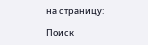на страницу:

Поиск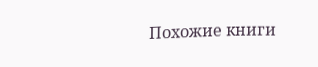Похожие книги